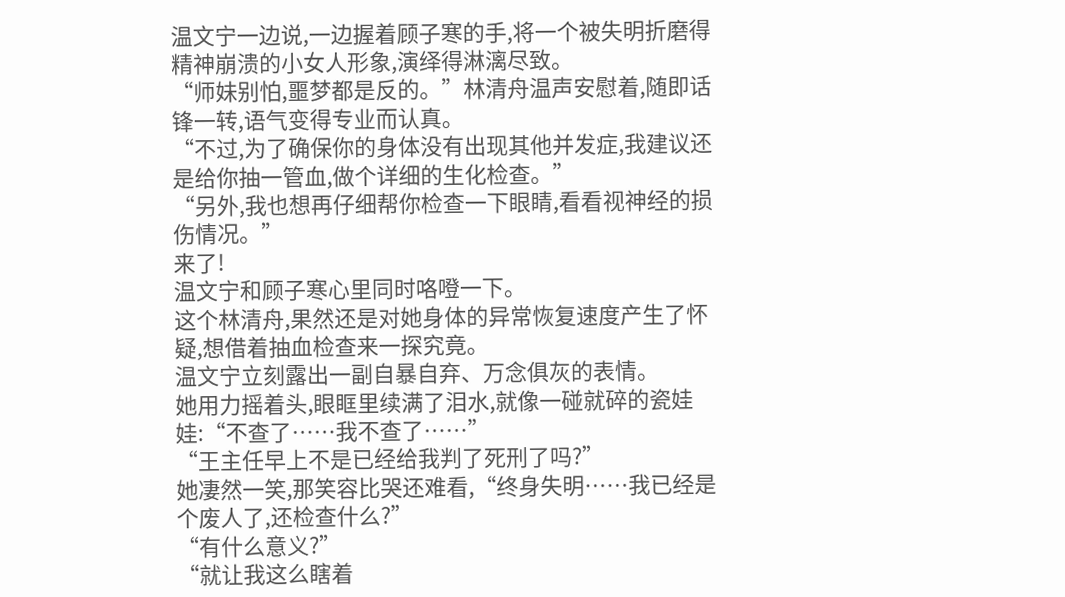温文宁一边说,一边握着顾子寒的手,将一个被失明折磨得精神崩溃的小女人形象,演绎得淋漓尽致。
“师妹别怕,噩梦都是反的。”林清舟温声安慰着,随即话锋一转,语气变得专业而认真。
“不过,为了确保你的身体没有出现其他并发症,我建议还是给你抽一管血,做个详细的生化检查。”
“另外,我也想再仔细帮你检查一下眼睛,看看视神经的损伤情况。”
来了!
温文宁和顾子寒心里同时咯噔一下。
这个林清舟,果然还是对她身体的异常恢复速度产生了怀疑,想借着抽血检查来一探究竟。
温文宁立刻露出一副自暴自弃、万念俱灰的表情。
她用力摇着头,眼眶里续满了泪水,就像一碰就碎的瓷娃娃:“不查了……我不查了……”
“王主任早上不是已经给我判了死刑了吗?”
她凄然一笑,那笑容比哭还难看,“终身失明……我已经是个废人了,还检查什么?”
“有什么意义?”
“就让我这么瞎着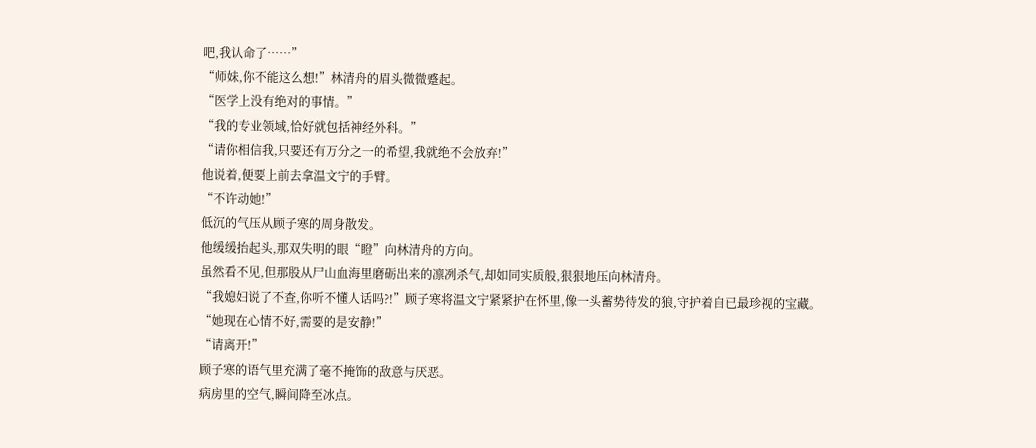吧,我认命了……”
“师妹,你不能这么想!”林清舟的眉头微微蹙起。
“医学上没有绝对的事情。”
“我的专业领域,恰好就包括神经外科。”
“请你相信我,只要还有万分之一的希望,我就绝不会放弃!”
他说着,便要上前去拿温文宁的手臂。
“不许动她!”
低沉的气压从顾子寒的周身散发。
他缓缓抬起头,那双失明的眼“瞪”向林清舟的方向。
虽然看不见,但那股从尸山血海里磨砺出来的凛冽杀气,却如同实质般,狠狠地压向林清舟。
“我媳妇说了不查,你听不懂人话吗?!”顾子寒将温文宁紧紧护在怀里,像一头蓄势待发的狼,守护着自已最珍视的宝藏。
“她现在心情不好,需要的是安静!”
“请离开!”
顾子寒的语气里充满了毫不掩饰的敌意与厌恶。
病房里的空气,瞬间降至冰点。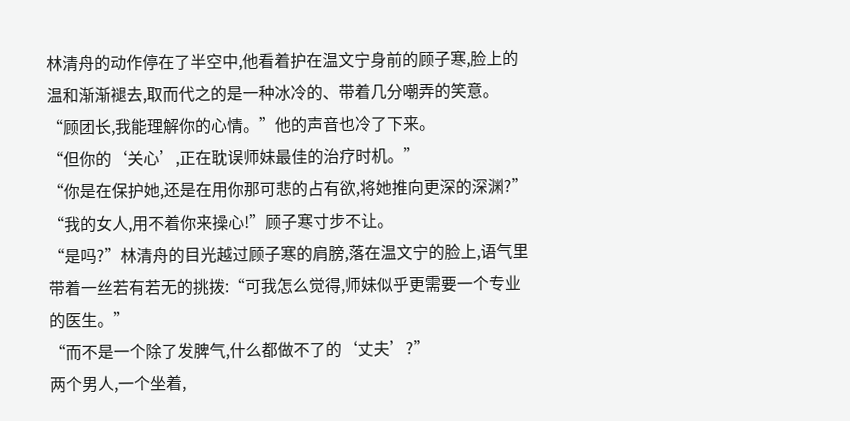林清舟的动作停在了半空中,他看着护在温文宁身前的顾子寒,脸上的温和渐渐褪去,取而代之的是一种冰冷的、带着几分嘲弄的笑意。
“顾团长,我能理解你的心情。”他的声音也冷了下来。
“但你的‘关心’,正在耽误师妹最佳的治疗时机。”
“你是在保护她,还是在用你那可悲的占有欲,将她推向更深的深渊?”
“我的女人,用不着你来操心!”顾子寒寸步不让。
“是吗?”林清舟的目光越过顾子寒的肩膀,落在温文宁的脸上,语气里带着一丝若有若无的挑拨:“可我怎么觉得,师妹似乎更需要一个专业的医生。”
“而不是一个除了发脾气,什么都做不了的‘丈夫’?”
两个男人,一个坐着,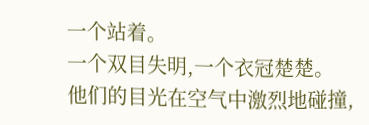一个站着。
一个双目失明,一个衣冠楚楚。
他们的目光在空气中激烈地碰撞,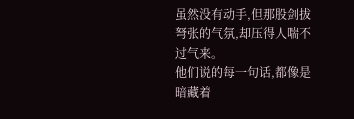虽然没有动手,但那股剑拔弩张的气氛,却压得人喘不过气来。
他们说的每一句话,都像是暗藏着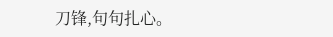刀锋,句句扎心。